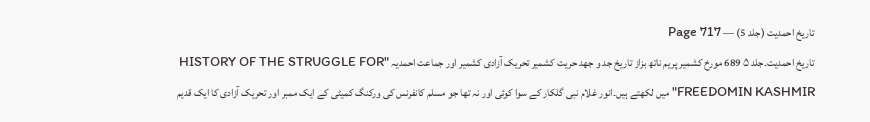تاریخ احمدیت (جلد 5) — Page 717
تاریخ احمدیت۔جلد ۵ 689 مورخ کشمیر پریم ناتھ بزاز تاریخ جد و جهد حریت کشمیر تحریک آزادی کشمیر اور جماعت احمدیہ "HISTORY OF THE STRUGGLE FOR FREEDOMIN KASHMIR" میں لکھتے ہیں۔انور غلام نبی گلکار کے سوا کوئی اور نہ تھا جو مسلم کانفرنس کی ورکنگ کمیٹی کے ایک ممبر اور تحریک آزادی کا ایک قدیم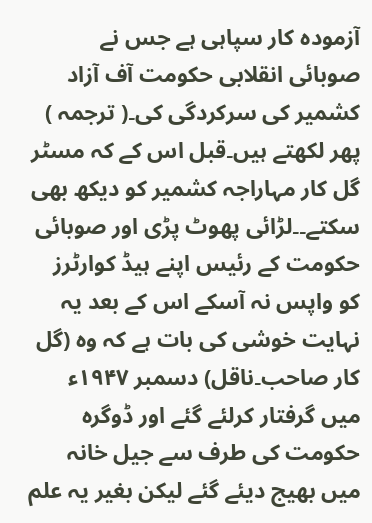آزمودہ کار سپاہی ہے جس نے صوبائی انقلابی حکومت آف آزاد کشمیر کی سرکردگی کی۔( ترجمہ ) پھر لکھتے ہیں۔قبل اس کے کہ مسٹر گل کار مہاراجہ کشمیر کو دیکھ بھی سکتے۔۔لڑائی پھوٹ پڑی اور صوبائی حکومت کے رئیس اپنے ہیڈ کوارٹرز کو واپس نہ آسکے اس کے بعد یہ نہایت خوشی کی بات ہے کہ وہ (گل کار صاحب۔ناقل) دسمبر ۱۹۴۷ء میں گرفتار کرلئے گئے اور ڈوگرہ حکومت کی طرف سے جیل خانہ میں بھیج دیئے گئے لیکن بغیر یہ علم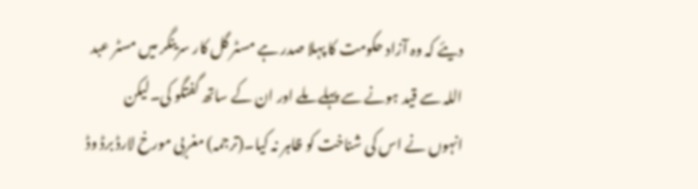دیئے کہ وہ آزاد حکومت کا پہلا صدر ہے مسٹر گل کار سرینگر میں مسٹر عبد اللہ سے قید ہونے سے پہلے ملے اور ان کے ساتھ گفتگو کی۔لیکن انہوں نے اس کی شناخت کو ظاہر نہ کیا۔(ترجمہ) مغربی مورخ لارڈ برڈ وڈ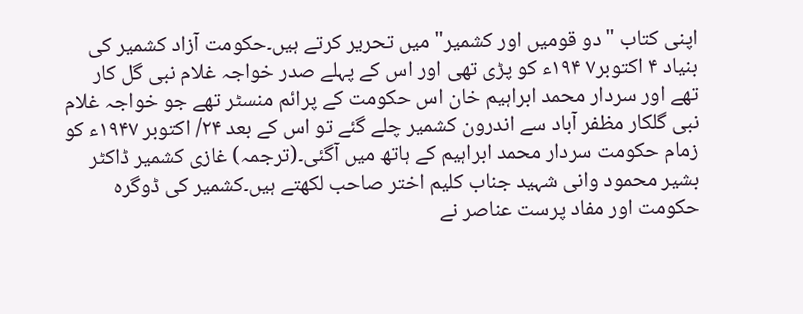اپنی کتاب "دو قومیں اور کشمیر" میں تحریر کرتے ہیں۔حکومت آزاد کشمیر کی بنیاد ۴ اکتوبر۷ ۱۹۴ء کو پڑی تھی اور اس کے پہلے صدر خواجہ غلام نبی گل کار تھے اور سردار محمد ابراہیم خان اس حکومت کے پرائم منسٹر تھے جو خواجہ غلام نبی گلکار مظفر آباد سے اندرون کشمیر چلے گئے تو اس کے بعد ۲۴/ اکتوبر ۱۹۴۷ء کو زمام حکومت سردار محمد ابراہیم کے ہاتھ میں آگئی۔(ترجمہ) غازی کشمیر ڈاکٹر بشیر محمود وانی شہید جناب کلیم اختر صاحب لکھتے ہیں۔کشمیر کی ڈوگرہ حکومت اور مفاد پرست عناصر نے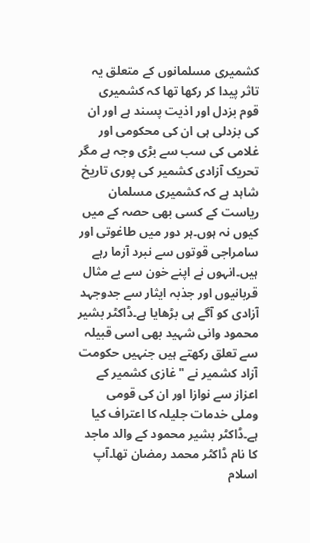کشمیری مسلمانوں کے متعلق یہ تاثر پیدا کر رکھا تھا کہ کشمیری قوم بزدل اور اذیت پسند ہے اور ان کی بزدلی ہی ان کی محکومی اور غلامی کی سب سے بڑی وجہ ہے مگر تحریک آزادی کشمیر کی پوری تاریخ شاہد ہے کہ کشمیری مسلمان ریاست کے کسی بھی حصہ کے میں کیوں نہ ہوں۔ہر دور میں طاغوتی اور سامراجی قوتوں سے نبرد آزما رہے ہیں۔انہوں نے اپنے خون سے بے مثال قربانیوں اور جذبہ ایثار سے جدوجہد آزادی کو آگے ہی بڑھایا ہے۔ڈاکٹر بشیر محمود وانی شہید بھی اسی قبیلہ سے تعلق رکھتے ہیں جنہیں حکومت آزاد کشمیر نے " غازی کشمیر کے اعزاز سے نوازا اور ان کی قومی وملی خدمات جلیلہ کا اعتراف کیا ہے۔ڈاکٹر بشیر محمود کے والد ماجد کا نام ڈاکٹر محمد رمضان تھا۔آپ اسلام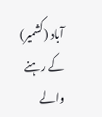آباد (کشمیر) کے رہنے والے